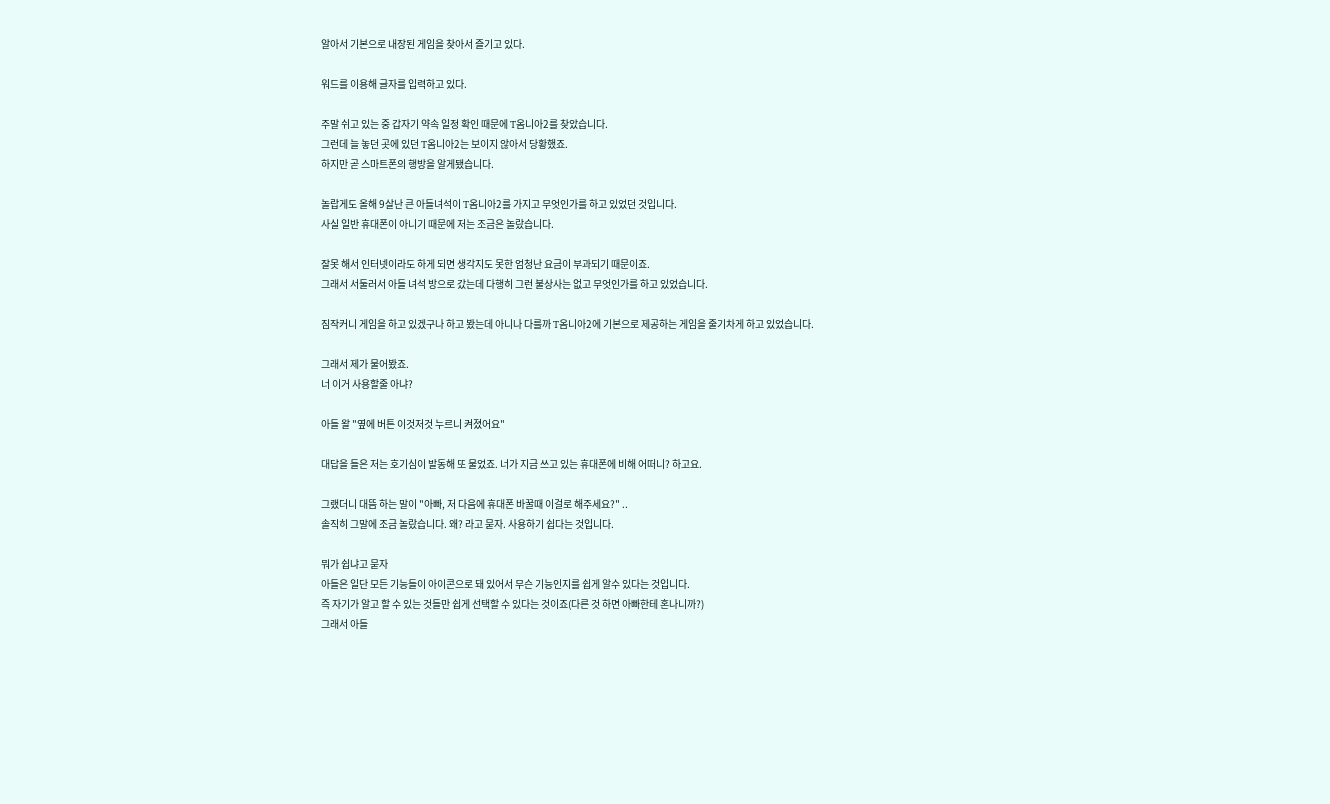알아서 기본으로 내장된 게임을 찾아서 즐기고 있다.

워드를 이용해 글자를 입력하고 있다.

주말 쉬고 있는 중 갑자기 약속 일정 확인 때문에 T옴니아2를 찾았습니다.
그런데 늘 놓던 곳에 있던 T옴니아2는 보이지 않아서 당황했죠.
하지만 곧 스마트폰의 행방을 알게됐습니다.

놀랍게도 올해 9살난 큰 아들녀석이 T옴니아2를 가지고 무엇인가를 하고 있었던 것입니다.
사실 일반 휴대폰이 아니기 때문에 저는 조금은 놀랐습니다.

잘못 해서 인터넷이라도 하게 되면 생각지도 못한 엄청난 요금이 부과되기 때문이죠.
그래서 서둘러서 아들 녀석 방으로 갔는데 다행히 그런 불상사는 없고 무엇인가를 하고 있었습니다.

짐작커니 게임을 하고 있겠구나 하고 봤는데 아니나 다를까 T옴니아2에 기본으로 제공하는 게임을 줄기차게 하고 있었습니다.

그래서 제가 물어봤죠.
너 이거 사용할줄 아냐?

아들 왈 "옆에 버튼 이것저것 누르니 켜졌어요"

대답을 들은 저는 호기심이 발동해 또 물었죠. 너가 지금 쓰고 있는 휴대폰에 비해 어떠니? 하고요.

그랬더니 대뜸 하는 말이 "아빠, 저 다음에 휴대폰 바꿀때 이걸로 해주세요?" ..
솔직히 그말에 조금 놀랐습니다. 왜? 라고 묻자. 사용하기 쉽다는 것입니다.

뭐가 쉽냐고 묻자
아들은 일단 모든 기능들이 아이콘으로 돼 있어서 무슨 기능인지를 쉽게 알수 있다는 것입니다.
즉 자기가 알고 할 수 있는 것들만 쉽게 선택할 수 있다는 것이죠(다른 것 하면 아빠한테 혼나니까?)
그래서 아들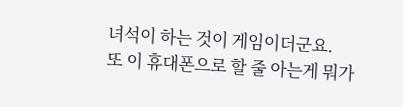녀석이 하는 것이 게임이더군요.
또 이 휴대폰으로 할 줄 아는게 뭐가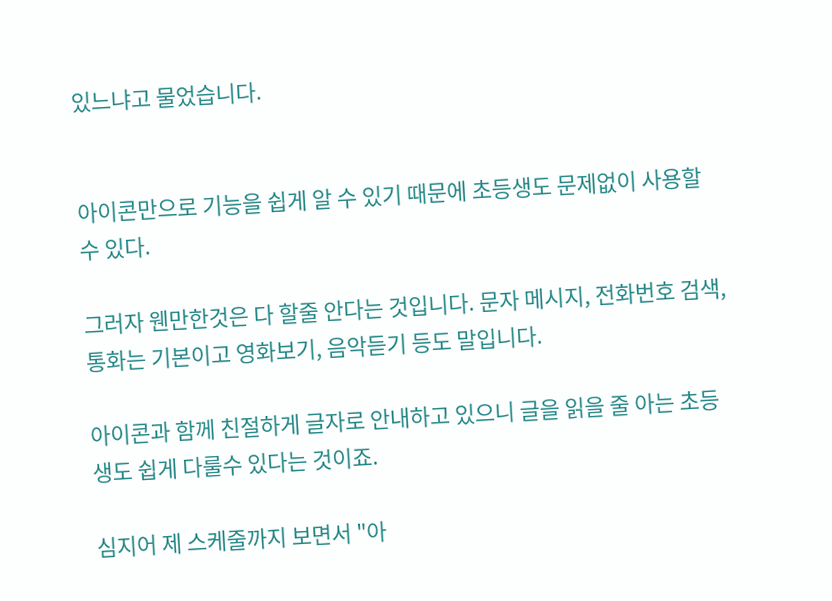있느냐고 물었습니다.


아이콘만으로 기능을 쉽게 알 수 있기 때문에 초등생도 문제없이 사용할 수 있다.

그러자 웬만한것은 다 할줄 안다는 것입니다. 문자 메시지, 전화번호 검색, 통화는 기본이고 영화보기, 음악듣기 등도 말입니다.

아이콘과 함께 친절하게 글자로 안내하고 있으니 글을 읽을 줄 아는 초등생도 쉽게 다룰수 있다는 것이죠.

심지어 제 스케줄까지 보면서 "아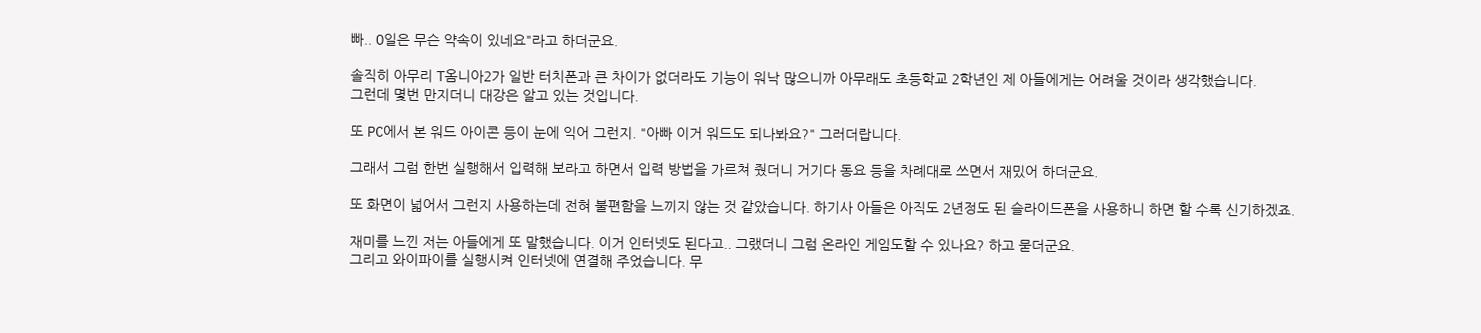빠.. O일은 무슨 약속이 있네요"라고 하더군요.

솔직히 아무리 T옴니아2가 일반 터치폰과 큰 차이가 없더라도 기능이 워낙 많으니까 아무래도 초등학교 2학년인 제 아들에게는 어려울 것이라 생각했습니다.
그런데 몇번 만지더니 대강은 알고 있는 것입니다.

또 PC에서 본 워드 아이콘 등이 눈에 익어 그런지. "아빠 이거 워드도 되나봐요?" 그러더랍니다.

그래서 그럼 한번 실행해서 입력해 보라고 하면서 입력 방법을 가르쳐 줬더니 거기다 동요 등을 차례대로 쓰면서 재밌어 하더군요.

또 화면이 넓어서 그런지 사용하는데 전혀 불편함을 느끼지 않는 것 같았습니다. 하기사 아들은 아직도 2년정도 된 슬라이드폰을 사용하니 하면 할 수록 신기하겠죠.

재미를 느낀 저는 아들에게 또 말했습니다. 이거 인터넷도 된다고.. 그랬더니 그럼 온라인 게임도할 수 있나요? 하고 묻더군요.
그리고 와이파이를 실행시켜 인터넷에 연결해 주었습니다. 무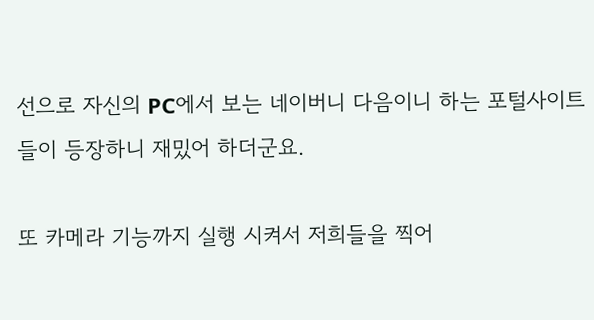선으로 자신의 PC에서 보는 네이버니 다음이니 하는 포털사이트들이 등장하니 재밌어 하더군요.

또 카메라 기능까지 실행 시켜서 저희들을 찍어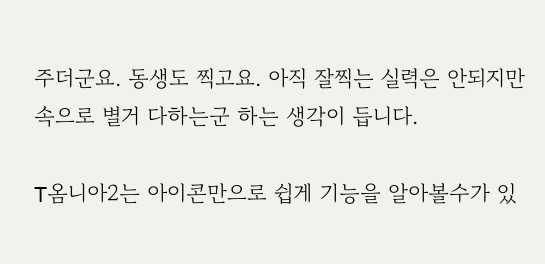주더군요. 동생도 찍고요. 아직 잘찍는 실력은 안되지만
속으로 별거 다하는군 하는 생각이 듭니다.

T옴니아2는 아이콘만으로 쉽게 기능을 알아볼수가 있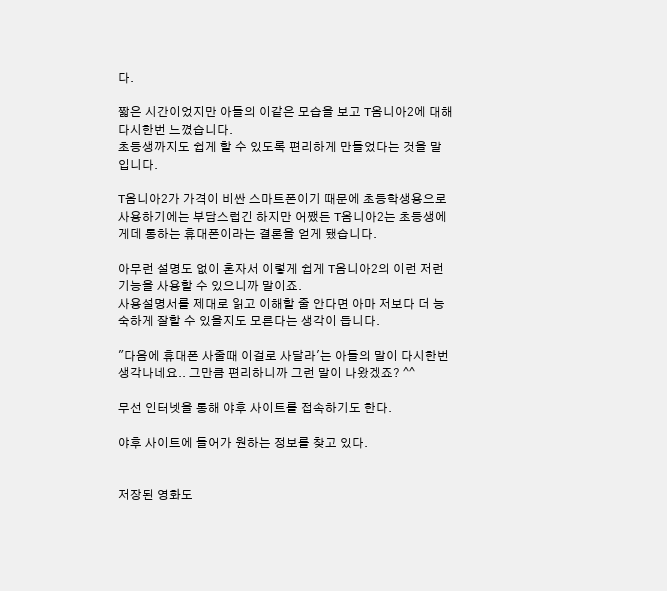다.

짧은 시간이었지만 아들의 이같은 모습을 보고 T옴니아2에 대해 다시한번 느꼈습니다.
초등생까지도 쉽게 할 수 있도록 편리하게 만들었다는 것을 말입니다.

T옴니아2가 가격이 비싼 스마트폰이기 때문에 초등학생용으로 사용하기에는 부담스럽긴 하지만 어쨌든 T옴니아2는 초등생에게데 통하는 휴대폰이라는 결론을 얻게 됐습니다.

아무런 설명도 없이 혼자서 이렇게 쉽게 T옴니아2의 이런 저런 기능을 사용할 수 있으니까 말이죠.
사용설명서를 제대로 읽고 이해할 줄 안다면 아마 저보다 더 능숙하게 잘할 수 있을지도 모른다는 생각이 듭니다.

"다음에 휴대폰 사줄때 이걸로 사달라'는 아들의 말이 다시한번 생각나네요.. 그만큼 편리하니까 그런 말이 나왔겠죠? ^^

무선 인터넷을 통해 야후 사이트를 접속하기도 한다.

야후 사이트에 들어가 원하는 정보를 찾고 있다.


저장된 영화도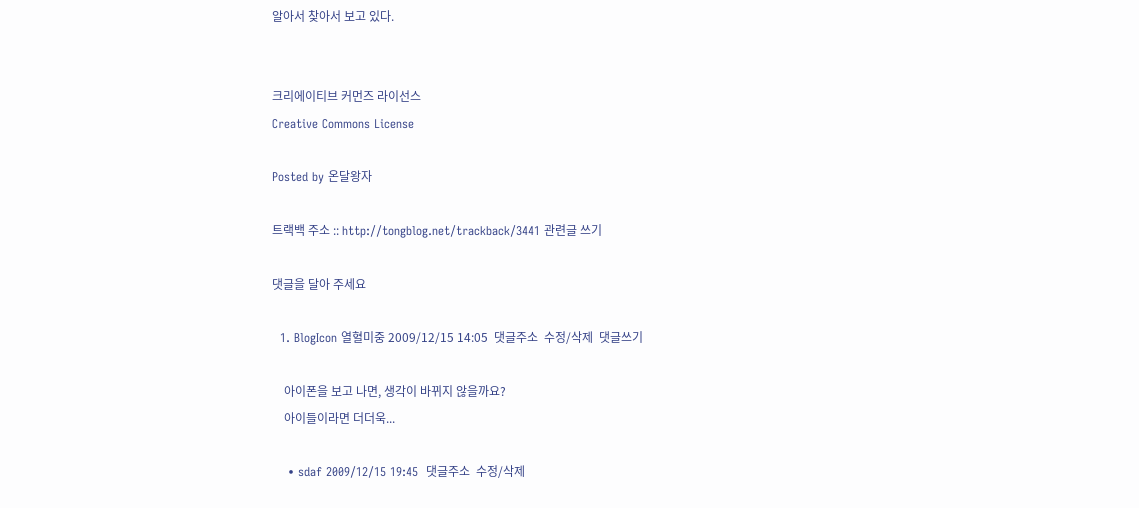알아서 찾아서 보고 있다.


크리에이티브 커먼즈 라이선스
Creative Commons License

Posted by 온달왕자

트랙백 주소 :: http://tongblog.net/trackback/3441 관련글 쓰기

댓글을 달아 주세요

  1. BlogIcon 열혈미중 2009/12/15 14:05  댓글주소  수정/삭제  댓글쓰기

    아이폰을 보고 나면, 생각이 바뀌지 않을까요?
    아이들이라면 더더욱...

    • sdaf 2009/12/15 19:45  댓글주소  수정/삭제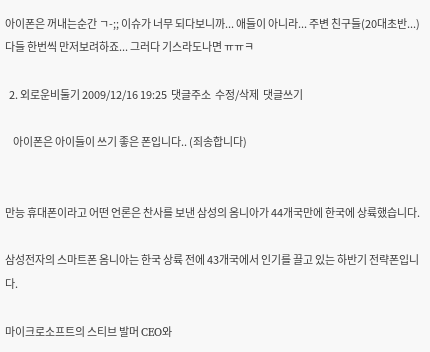아이폰은 꺼내는순간 ㄱ-;; 이슈가 너무 되다보니까... 애들이 아니라... 주변 친구들(20대초반...)다들 한번씩 만저보려하죠... 그러다 기스라도나면 ㅠㅠㅋ

  2. 외로운비둘기 2009/12/16 19:25  댓글주소  수정/삭제  댓글쓰기

    아이폰은 아이들이 쓰기 좋은 폰입니다.. (죄송합니다)


만능 휴대폰이라고 어떤 언론은 찬사를 보낸 삼성의 옴니아가 44개국만에 한국에 상륙했습니다.

삼성전자의 스마트폰 옴니아는 한국 상륙 전에 43개국에서 인기를 끌고 있는 하반기 전략폰입니다.

마이크로소프트의 스티브 발머 CEO와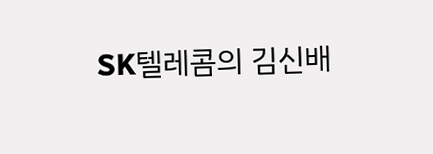SK텔레콤의 김신배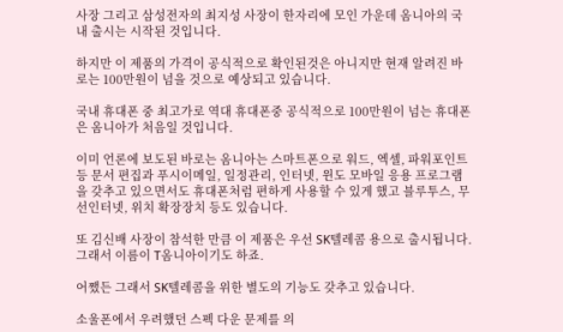사장 그리고 삼성전자의 최지성 사장이 한자리에 모인 가운데 옴니아의 국내 출시는 시작된 것입니다.

하지만 이 제품의 가격이 공식적으로 확인된것은 아니지만 현재 알려진 바로는 100만원이 넘을 것으로 예상되고 있습니다.

국내 휴대폰 중 최고가로 역대 휴대폰중 공식적으로 100만원이 넘는 휴대폰은 옴니아가 처음일 것입니다.

이미 언론에 보도된 바로는 옴니아는 스마트폰으로 워드, 엑셀, 파워포인트 등 문서 편집과 푸시이메일, 일정관리, 인터넷, 윈도 모바일 응용 프로그램을 갖추고 있으면서도 휴대폰처럼 편하게 사용할 수 있게 했고 블루투스, 무선인터넷, 위치 확장장치 등도 있습니다.

또 김신배 사장이 참석한 만큼 이 제품은 우선 SK텔레콤 용으로 출시됩니다.
그래서 이름이 T옴니아이기도 하죠.

어쨌든 그래서 SK텔레콤을 위한 별도의 기능도 갖추고 있습니다.

소울폰에서 우려했던 스펙 다운 문제를 의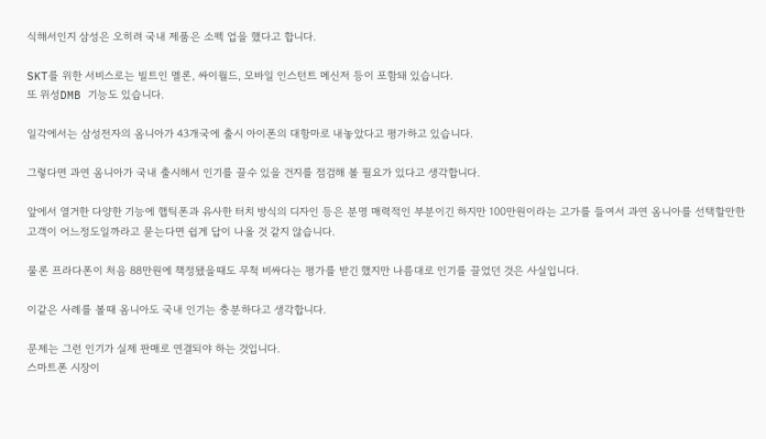식해서인지 삼성은 오히려 국내 제품은 소펙 업을 했다고 합니다.

SKT를 위한 서비스로는 빌트인 멜론, 싸이월드, 모바일 인스턴트 메신저 등이 포함돼 있습니다.
또 위성DMB 기능도 있습니다.

일각에서는 삼성전자의 옴니아가 43개국에 출시 아이폰의 대항마로 내놓았다고 평가하고 있습니다.

그렇다면 과연 옴니아가 국내 출시해서 인기를 끌수 있을 건지를 점검해 볼 필요가 있다고 생각합니다.

앞에서 열거한 다양한 기능에 햅틱폰과 유사한 터치 방식의 디자인 등은 분명 매력적인 부분이긴 하지만 100만원이라는 고가를 들여서 과연 옴니아를 선택할만한 고객이 어느정도일까라고 묻는다면 쉽게 답이 나올 것 같지 않습니다.

물론 프라다폰이 처음 88만원에 책정됐을때도 무척 비싸다는 평가를 받긴 했지만 나름대로 인기를 끌었던 것은 사실입니다.

이같은 사례를 볼때 옴니아도 국내 인기는 충분하다고 생각합니다.

문제는 그런 인기가 실제 판매로 연결되야 하는 것입니다.
스마트폰 시장이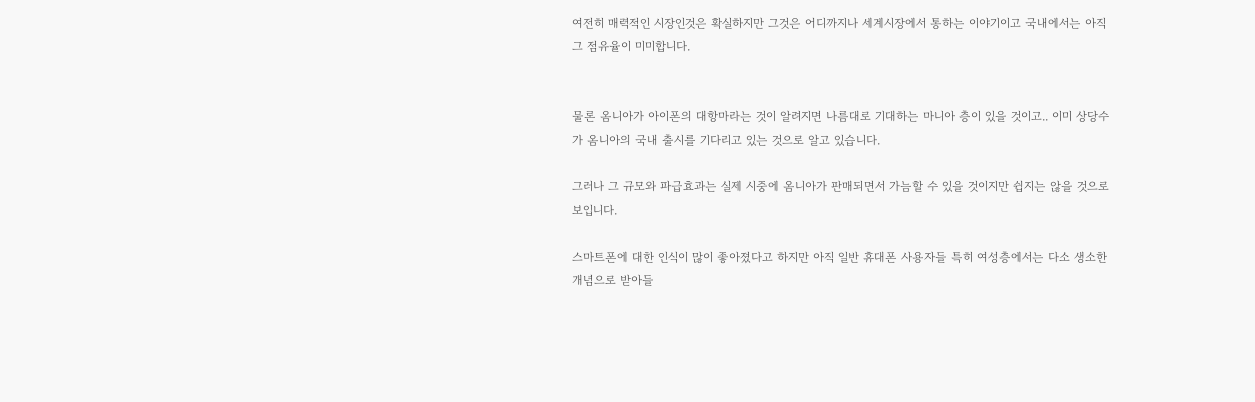여전히 매력적인 시장인것은 확실하지만 그것은 어디까지나 세계시장에서 통하는 이야기이고 국내에서는 아직 그 점유율이 미미합니다.


물론 옴니아가 아이폰의 대항마라는 것이 알려지면 나름대로 기대하는 마니아 층이 있을 것이고.. 이미 상당수가 옴니아의 국내 출시를 기다리고 있는 것으로 알고 있습니다.

그러나 그 규모와 파급효과는 실제 시중에 옴니아가 판매되면서 가늠할 수 있을 것이지만 쉽지는 않을 것으로 보입니다.

스마트폰에 대한 인식이 많이 좋아졌다고 하지만 아직 일반 휴대폰 사용자들 특히 여성층에서는 다소 생소한 개념으로 받아들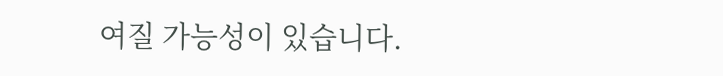여질 가능성이 있습니다.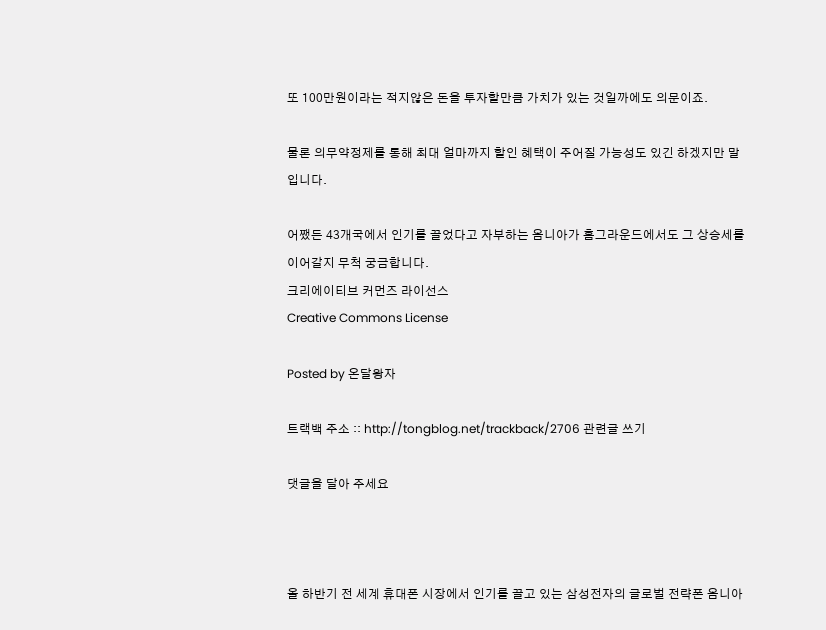또 100만원이라는 적지않은 돈을 투자할만큼 가치가 있는 것일까에도 의문이죠.

물론 의무약정제를 통해 최대 얼마까지 할인 혜택이 주어질 가능성도 있긴 하겠지만 말입니다.

어쨌든 43개국에서 인기를 끌었다고 자부하는 옴니아가 홈그라운드에서도 그 상승세를 이어갈지 무척 궁금합니다.
크리에이티브 커먼즈 라이선스
Creative Commons License

Posted by 온달왕자

트랙백 주소 :: http://tongblog.net/trackback/2706 관련글 쓰기

댓글을 달아 주세요



올 하반기 전 세계 휴대폰 시장에서 인기를 끌고 있는 삼성전자의 글로벌 전략폰 옴니아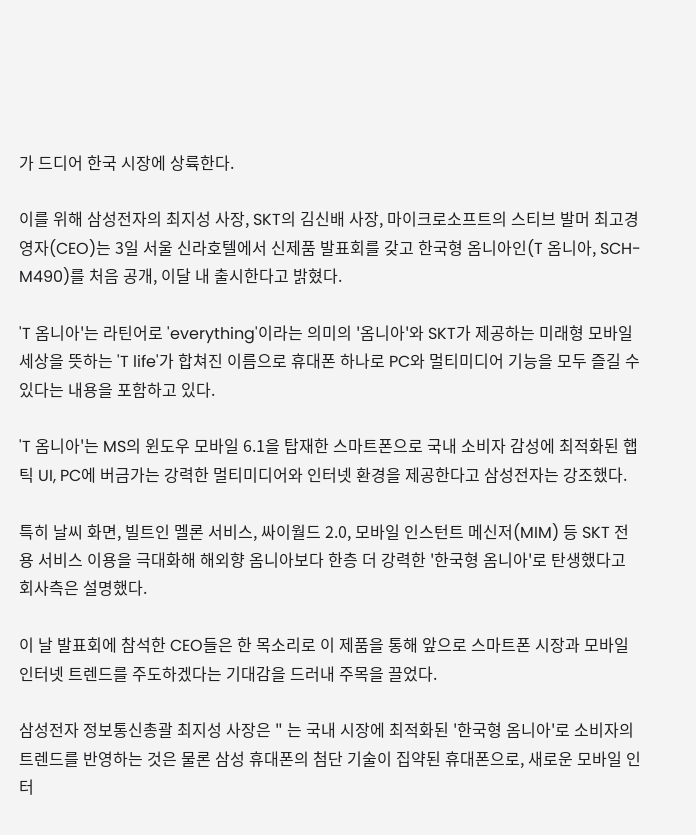가 드디어 한국 시장에 상륙한다.

이를 위해 삼성전자의 최지성 사장, SKT의 김신배 사장, 마이크로소프트의 스티브 발머 최고경영자(CEO)는 3일 서울 신라호텔에서 신제품 발표회를 갖고 한국형 옴니아인(T 옴니아, SCH-M490)를 처음 공개, 이달 내 출시한다고 밝혔다.

'T 옴니아'는 라틴어로 'everything'이라는 의미의 '옴니아'와 SKT가 제공하는 미래형 모바일 세상을 뜻하는 'T life'가 합쳐진 이름으로 휴대폰 하나로 PC와 멀티미디어 기능을 모두 즐길 수 있다는 내용을 포함하고 있다.

'T 옴니아'는 MS의 윈도우 모바일 6.1을 탑재한 스마트폰으로 국내 소비자 감성에 최적화된 햅틱 UI, PC에 버금가는 강력한 멀티미디어와 인터넷 환경을 제공한다고 삼성전자는 강조했다.

특히 날씨 화면, 빌트인 멜론 서비스, 싸이월드 2.0, 모바일 인스턴트 메신저(MIM) 등 SKT 전용 서비스 이용을 극대화해 해외향 옴니아보다 한층 더 강력한 '한국형 옴니아'로 탄생했다고 회사측은 설명했다.

이 날 발표회에 참석한 CEO들은 한 목소리로 이 제품을 통해 앞으로 스마트폰 시장과 모바일 인터넷 트렌드를 주도하겠다는 기대감을 드러내 주목을 끌었다.

삼성전자 정보통신총괄 최지성 사장은 " 는 국내 시장에 최적화된 '한국형 옴니아'로 소비자의 트렌드를 반영하는 것은 물론 삼성 휴대폰의 첨단 기술이 집약된 휴대폰으로, 새로운 모바일 인터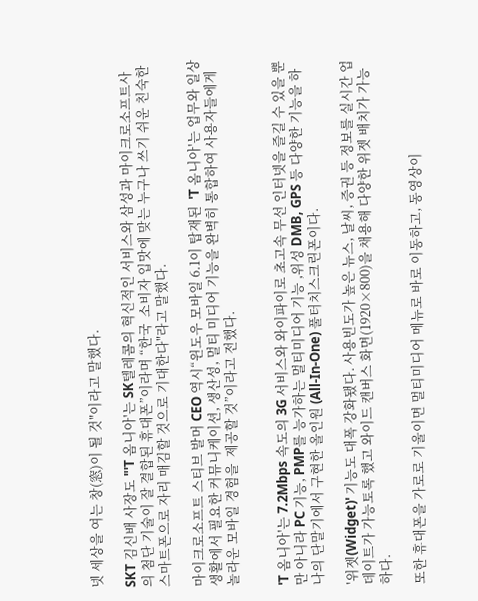넷 세상을 여는 창(窓)이 될 것"이라고 말했다.

SKT 김신배 사장도 "'T 옴니아'는 SK텔레콤의 혁신적인 서비스와 삼성과 마이크로소프트사의 첨단 기술이 잘 결합된 휴대폰”이라며 “한국  소비자 입맛에 맞는 누구나 쓰기 쉬운 친숙한 스마트폰으로 자리 매김할 것으로 기대한다"라고 말했다.

마이크로소프트 스티브 발머 CEO 역시“윈도우 모바일 6.1이 탑재된  'T 옴니아'는 업무와 일상 생활에서 필요한 커뮤니케이션, 생산성, 멀티 미디어 기능을 완벽히 통합하여 사용자들에게 놀라운 모바일 경험을  제공할 것”이라고 전했다.


'T 옴니아'는 7.2Mbps 속도의 3G 서비스와 와이파이로 초고속 무선 인터넷을 즐길 수 있을 뿐만 아니라 PC 기능, PMP를 능가하는 멀티미디어 기능 ,위성 DMB, GPS 등 다양한 기능을 하나의 단말기에서 구현한 올인원 (All-In-One) 풀터치스크린폰이다.

'위젯(Widget)' 기능도 대폭 강화됐다. 사용빈도가 높은 뉴스, 날씨, 증권 등 정보를 실시간 업데이트가 가능토록 했고 와이드 캔버스 화면(1920×800)을 채용해 다양한 위젯 배치가 가능하다.

또한 휴대폰을 가로로 기울이면 멀티미디어 메뉴로 바로 이동하고, 동영상이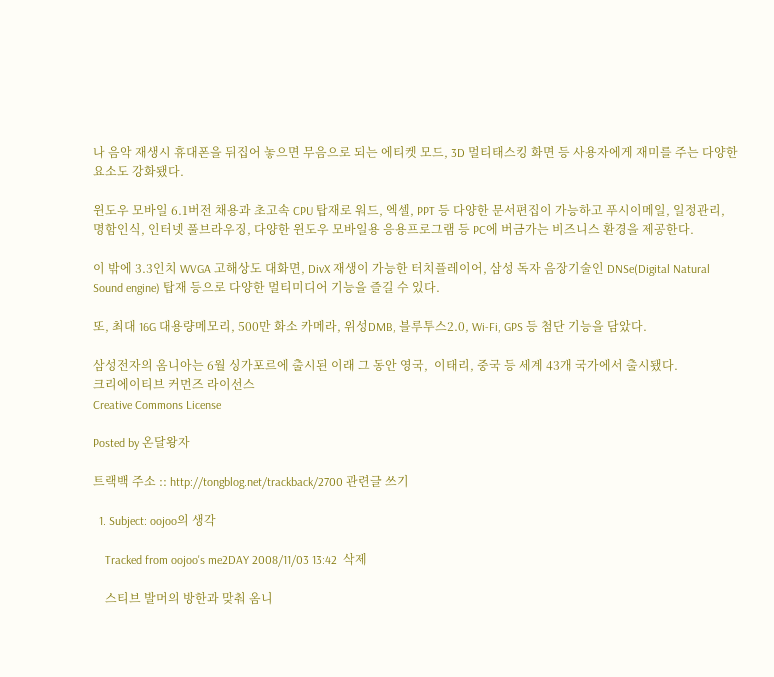나 음악 재생시 휴대폰을 뒤집어 놓으면 무음으로 되는 에티켓 모드, 3D 멀티태스킹 화면 등 사용자에게 재미를 주는 다양한 요소도 강화됐다.

윈도우 모바일 6.1버전 채용과 초고속 CPU 탑재로 워드, 엑셀, PPT 등 다양한 문서편집이 가능하고 푸시이메일, 일정관리, 명함인식, 인터넷 풀브라우징, 다양한 윈도우 모바일용 응용프로그램 등 PC에 버금가는 비즈니스 환경을 제공한다.

이 밖에 3.3인치 WVGA 고해상도 대화면, DivX 재생이 가능한 터치플레이어, 삼성 독자 음장기술인 DNSe(Digital Natural Sound engine) 탑재 등으로 다양한 멀티미디어 기능을 즐길 수 있다.

또, 최대 16G 대용량메모리, 500만 화소 카메라, 위성DMB, 블루투스2.0, Wi-Fi, GPS 등 첨단 기능을 담았다.

삼성전자의 옴니아는 6월 싱가포르에 출시된 이래 그 동안 영국,  이태리, 중국 등 세계 43개 국가에서 출시됐다.
크리에이티브 커먼즈 라이선스
Creative Commons License

Posted by 온달왕자

트랙백 주소 :: http://tongblog.net/trackback/2700 관련글 쓰기

  1. Subject: oojoo의 생각

    Tracked from oojoo's me2DAY 2008/11/03 13:42  삭제

    스티브 발머의 방한과 맞춰 옴니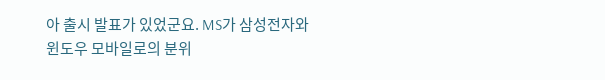아 출시 발표가 있었군요. MS가 삼성전자와 윈도우 모바일로의 분위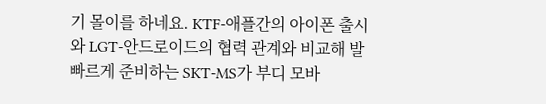기 몰이를 하네요. KTF-애플간의 아이폰 출시와 LGT-안드로이드의 협력 관계와 비교해 발빠르게 준비하는 SKT-MS가 부디 모바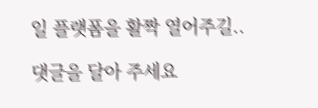일 플랫폼을 활짝 열어주길..

댓글을 달아 주세요